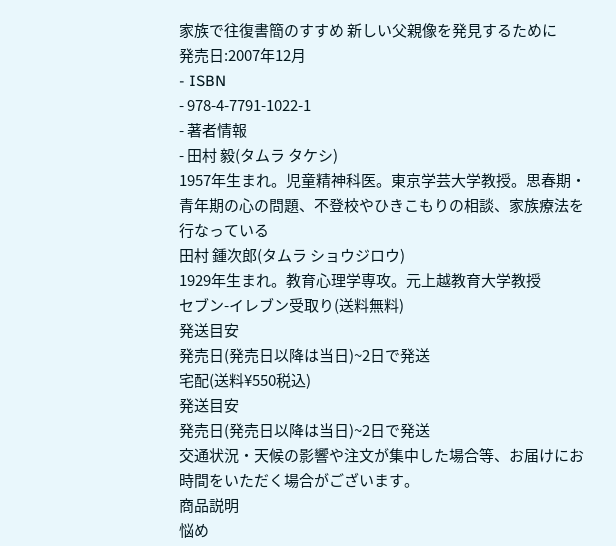家族で往復書簡のすすめ 新しい父親像を発見するために
発売日:2007年12月
- ISBN
- 978-4-7791-1022-1
- 著者情報
- 田村 毅(タムラ タケシ)
1957年生まれ。児童精神科医。東京学芸大学教授。思春期・青年期の心の問題、不登校やひきこもりの相談、家族療法を行なっている
田村 鍾次郎(タムラ ショウジロウ)
1929年生まれ。教育心理学専攻。元上越教育大学教授
セブン-イレブン受取り(送料無料)
発送目安
発売日(発売日以降は当日)~2日で発送
宅配(送料¥550税込)
発送目安
発売日(発売日以降は当日)~2日で発送
交通状況・天候の影響や注文が集中した場合等、お届けにお時間をいただく場合がございます。
商品説明
悩め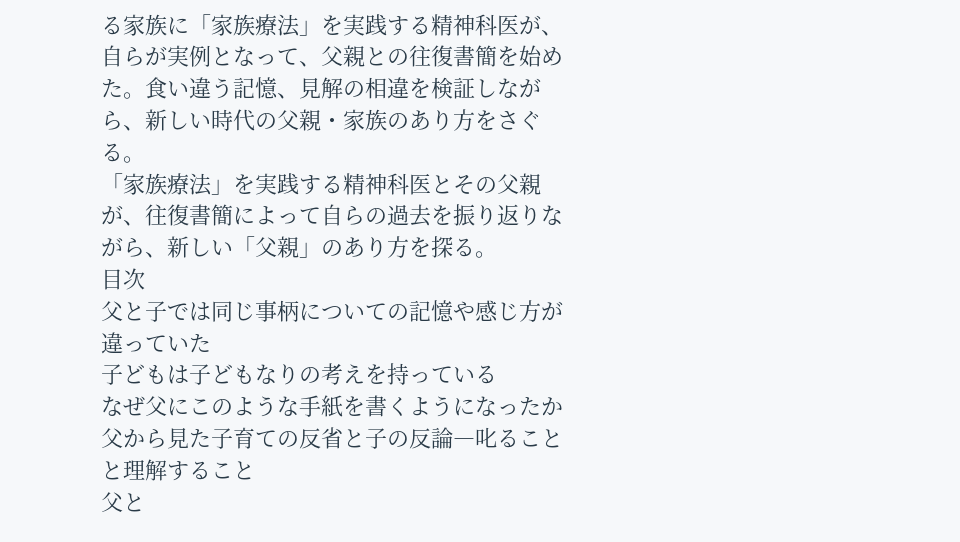る家族に「家族療法」を実践する精神科医が、自らが実例となって、父親との往復書簡を始めた。食い違う記憶、見解の相違を検証しながら、新しい時代の父親・家族のあり方をさぐる。
「家族療法」を実践する精神科医とその父親が、往復書簡によって自らの過去を振り返りながら、新しい「父親」のあり方を探る。
目次
父と子では同じ事柄についての記憶や感じ方が違っていた
子どもは子どもなりの考えを持っている
なぜ父にこのような手紙を書くようになったか
父から見た子育ての反省と子の反論―叱ることと理解すること
父と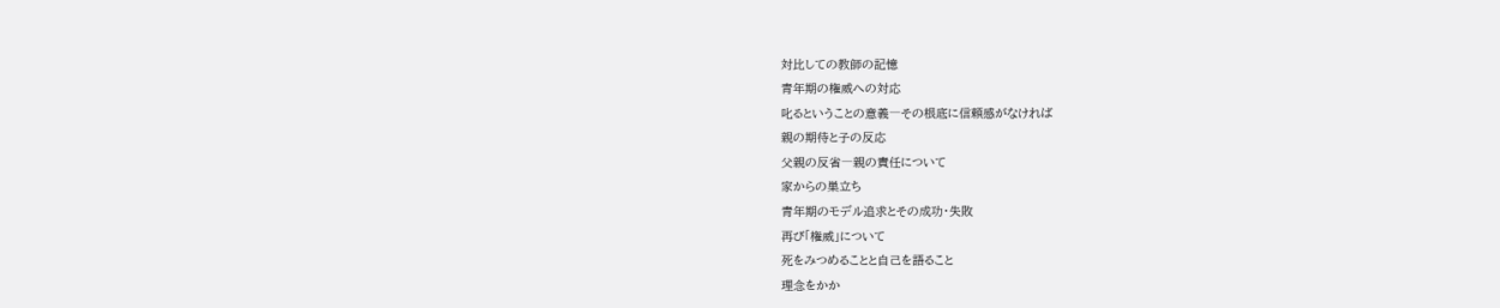対比しての教師の記憶
青年期の権威への対応
叱るということの意義―その根底に信頼感がなければ
親の期待と子の反応
父親の反省―親の責任について
家からの巣立ち
青年期のモデル追求とその成功・失敗
再び「権威」について
死をみつめることと自己を語ること
理念をかか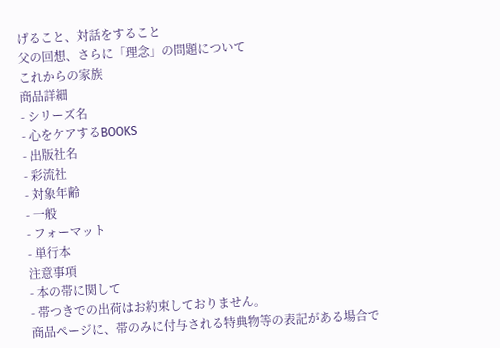げること、対話をすること
父の回想、さらに「理念」の問題について
これからの家族
商品詳細
- シリーズ名
- 心をケアするBOOKS
- 出版社名
- 彩流社
- 対象年齢
- 一般
- フォーマット
- 単行本
注意事項
- 本の帯に関して
- 帯つきでの出荷はお約束しておりません。
商品ページに、帯のみに付与される特典物等の表記がある場合で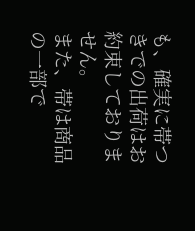も、確実に帯つきでの出荷はお約束しておりません。
また、帯は商品の一部で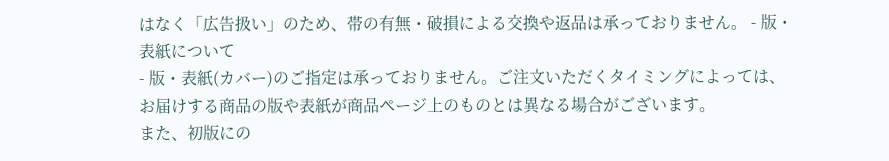はなく「広告扱い」のため、帯の有無・破損による交換や返品は承っておりません。 - 版・表紙について
- 版・表紙(カバー)のご指定は承っておりません。ご注文いただくタイミングによっては、お届けする商品の版や表紙が商品ページ上のものとは異なる場合がございます。
また、初版にの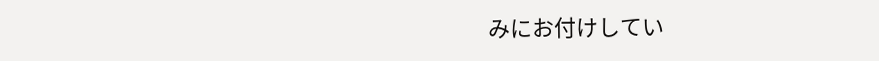みにお付けしてい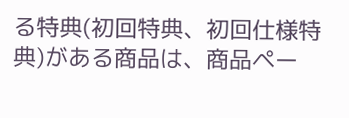る特典(初回特典、初回仕様特典)がある商品は、商品ペー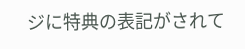ジに特典の表記がされて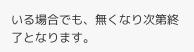いる場合でも、無くなり次第終了となります。